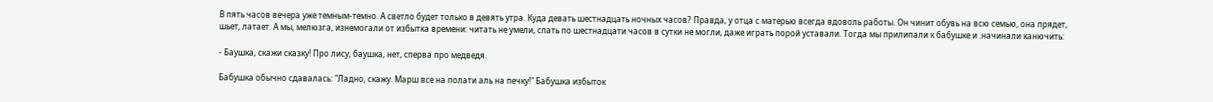В пять часов вечера уже темным-темно. А светло будет только в девять утра. Куда девать шестнадцать ночных часов? Правда, у отца с матерью всегда вдоволь работы. Он чинит обувь на всю семью, она прядет, шьет, латает. А мы, мелюзга, изнемогали от избытка времени: читать не умели, спать по шестнадцати часов в сутки не могли, даже играть порой уставали. Тогда мы прилипали к бабушке и .начинали канючить:

- Баушка, скажи сказку! Про лису, баушка, нет, сперва про медведя.

Бабушка обычно сдавалась: "Ладно, скажу. Марш все на полати аль на печку!" Бабушка избыток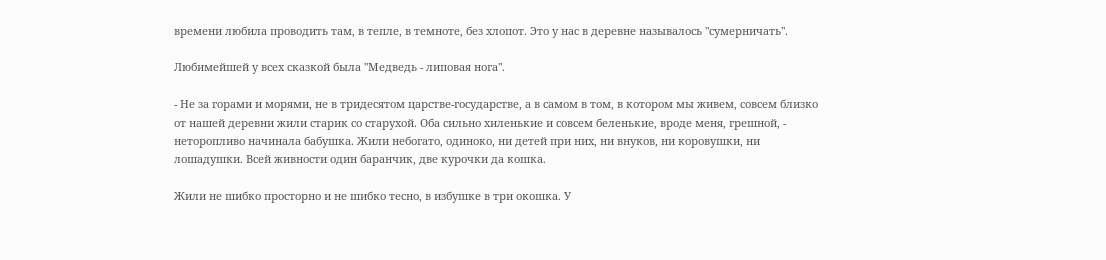времени любила проводить там, в тепле, в темноте, без хлопот. Это у нас в деревне называлось "сумерничать".

Любимейшей у всех сказкой была "Медведь - липовая нога".

- Не за горами и морями, не в тридесятом царстве-государстве, а в самом в том, в котором мы живем, совсем близко от нашей деревни жили старик со старухой. Оба сильно хиленькие и совсем беленькие, вроде меня, грешной, - неторопливо начинала бабушка. Жили небогато, одиноко, ни детей при них, ни внуков, ни коровушки, ни лошадушки. Всей живности один баранчик, две курочки да кошка.

Жили не шибко просторно и не шибко тесно, в избушке в три окошка. У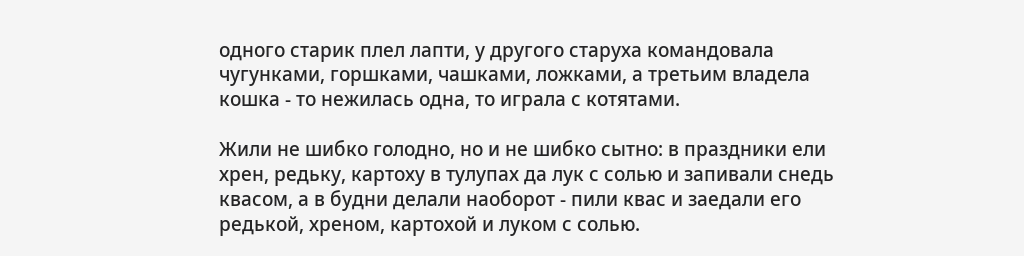одного старик плел лапти, у другого старуха командовала чугунками, горшками, чашками, ложками, а третьим владела кошка - то нежилась одна, то играла с котятами.

Жили не шибко голодно, но и не шибко сытно: в праздники ели хрен, редьку, картоху в тулупах да лук с солью и запивали снедь квасом, а в будни делали наоборот - пили квас и заедали его редькой, хреном, картохой и луком с солью.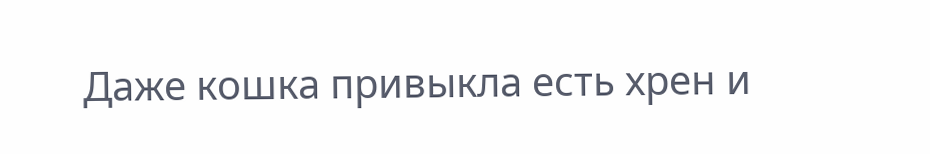Даже кошка привыкла есть хрен и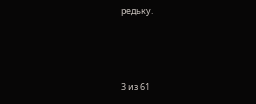редьку.



3 из 61